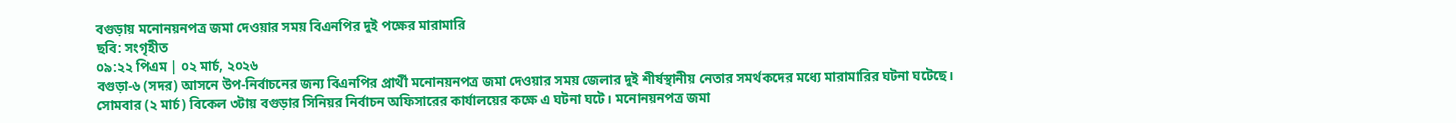বগুড়ায় মনোনয়নপত্র জমা দেওয়ার সময় বিএনপির দুই পক্ষের মারামারি
ছবি: সংগৃহীত
০৯:২২ পিএম | ০২ মার্চ, ২০২৬
বগুড়া-৬ (সদর) আসনে উপ-নির্বাচনের জন্য বিএনপির প্রার্থী মনোনয়নপত্র জমা দেওয়ার সময় জেলার দুই শীর্ষস্থানীয় নেতার সমর্থকদের মধ্যে মারামারির ঘটনা ঘটেছে।
সোমবার (২ মার্চ) বিকেল ৩টায় বগুড়ার সিনিয়র নির্বাচন অফিসারের কার্যালয়ের কক্ষে এ ঘটনা ঘটে। মনোনয়নপত্র জমা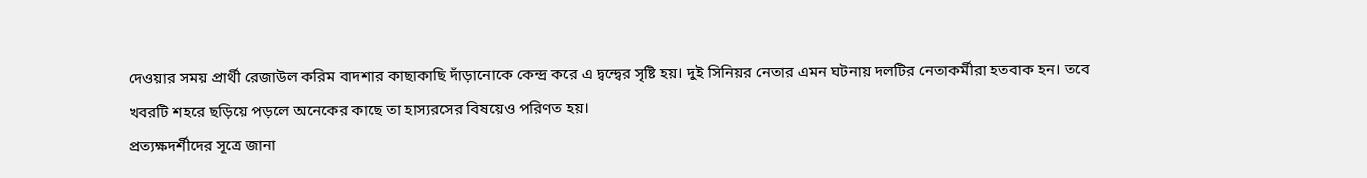দেওয়ার সময় প্রার্থী রেজাউল করিম বাদশার কাছাকাছি দাঁড়ানোকে কেন্দ্র করে এ দ্বন্দ্বের সৃষ্টি হয়। দুই সিনিয়র নেতার এমন ঘটনায় দলটির নেতাকর্মীরা হতবাক হন। তবে খবরটি শহরে ছড়িয়ে পড়লে অনেকের কাছে তা হাস্যরসের বিষয়েও পরিণত হয়।
প্রত্যক্ষদর্শীদের সূত্রে জানা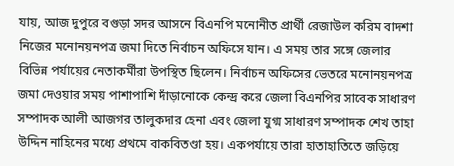যায়, আজ দুপুরে বগুড়া সদর আসনে বিএনপি মনোনীত প্রার্থী রেজাউল করিম বাদশা নিজের মনোনয়নপত্র জমা দিতে নির্বাচন অফিসে যান। এ সময় তার সঙ্গে জেলার বিভিন্ন পর্যায়ের নেতাকর্মীরা উপস্থিত ছিলেন। নির্বাচন অফিসের ভেতরে মনোনয়নপত্র জমা দেওয়ার সময় পাশাপাশি দাঁড়ানোকে কেন্দ্র করে জেলা বিএনপির সাবেক সাধারণ সম্পাদক আলী আজগর তালুকদার হেনা এবং জেলা যুগ্ম সাধারণ সম্পাদক শেখ তাহা উদ্দিন নাহিনের মধ্যে প্রথমে বাকবিতণ্ডা হয়। একপর্যায়ে তারা হাতাহাতিতে জড়িয়ে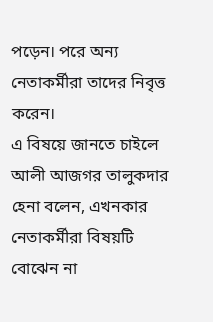পড়েন। পরে অন্য নেতাকর্মীরা তাদের নিবৃত্ত করেন।
এ বিষয়ে জানতে চাইলে আলী আজগর তালুকদার হেনা বলেন, এখনকার নেতাকর্মীরা বিষয়টি বোঝেন না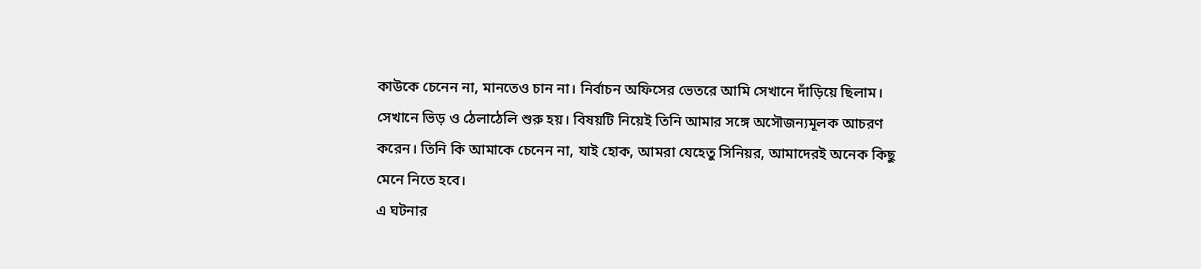কাউকে চেনেন না, মানতেও চান না। নির্বাচন অফিসের ভেতরে আমি সেখানে দাঁড়িয়ে ছিলাম। সেখানে ভিড় ও ঠেলাঠেলি শুরু হয়। বিষয়টি নিয়েই তিনি আমার সঙ্গে অসৌজন্যমূলক আচরণ করেন। তিনি কি আমাকে চেনেন না, যাই হোক, আমরা যেহেতু সিনিয়র, আমাদেরই অনেক কিছু মেনে নিতে হবে।
এ ঘটনার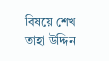বিষয়ে শেখ তাহা উদ্দিন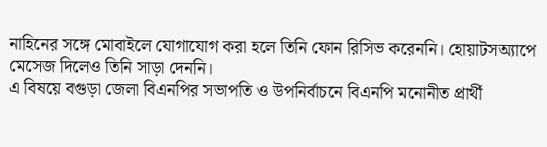নাহিনের সঙ্গে মোবাইলে যোগাযোগ করা হলে তিনি ফোন রিসিভ করেননি। হোয়াটসঅ্যাপে মেসেজ দিলেও তিনি সাড়া দেননি।
এ বিষয়ে বগুড়া জেলা বিএনপির সভাপতি ও উপনির্বাচনে বিএনপি মনোনীত প্রার্থী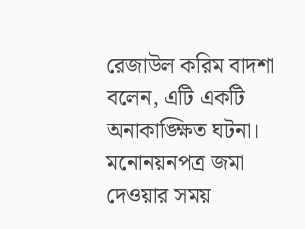রেজাউল করিম বাদশা বলেন, এটি একটি অনাকাঙ্ক্ষিত ঘটনা। মনোনয়নপত্র জমা দেওয়ার সময়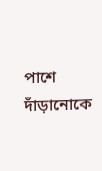পাশে দাঁড়ানোকে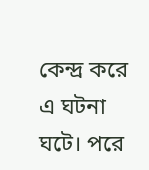কেন্দ্র করে এ ঘটনা ঘটে। পরে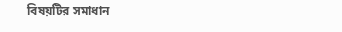বিষয়টির সমাধান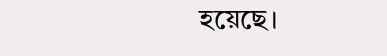হয়েছে।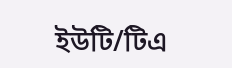ইউটি/টিএ